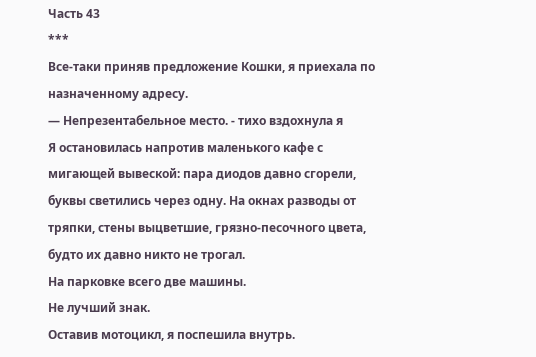Часть 43
***
Все-таки приняв предложение Кошки, я приехала по назначенному адресу.
— Непрезентабельное место. - тихо вздохнула я
Я остановилась напротив маленького кафе с мигающей вывеской: пара диодов давно сгорели, буквы светились через одну. На окнах разводы от тряпки, стены выцветшие, грязно-песочного цвета, будто их давно никто не трогал.
На парковке всего две машины.
Не лучший знак.
Оставив мотоцикл, я поспешила внутрь.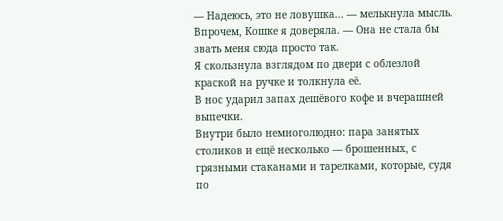— Надеюсь, это не ловушка... — мелькнула мысль. Впрочем, Кошке я доверяла. — Она не стала бы звать меня сюда просто так.
Я скользнула взглядом по двери с облезлой краской на ручке и толкнула её.
В нос ударил запах дешёвого кофе и вчерашней выпечки.
Внутри было немноголюдно: пара занятых столиков и ещё несколько — брошенных, с грязными стаканами и тарелками, которые, судя по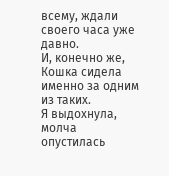всему, ждали своего часа уже давно.
И, конечно же, Кошка сидела именно за одним из таких.
Я выдохнула, молча опустилась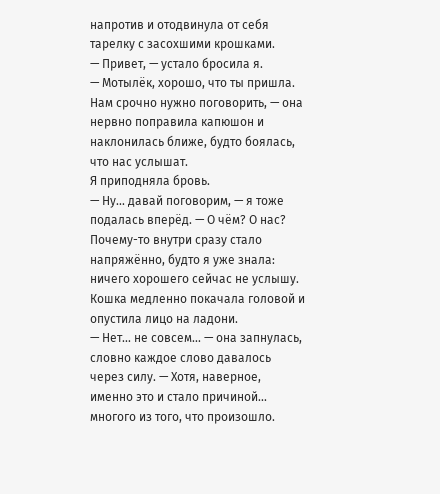напротив и отодвинула от себя тарелку с засохшими крошками.
— Привет, — устало бросила я.
— Мотылёк, хорошо, что ты пришла. Нам срочно нужно поговорить, — она нервно поправила капюшон и наклонилась ближе, будто боялась, что нас услышат.
Я приподняла бровь.
— Ну... давай поговорим, — я тоже подалась вперёд. — О чём? О нас?
Почему-то внутри сразу стало напряжённо, будто я уже знала: ничего хорошего сейчас не услышу.
Кошка медленно покачала головой и опустила лицо на ладони.
— Нет... не совсем... — она запнулась, словно каждое слово давалось через силу. — Хотя, наверное, именно это и стало причиной... многого из того, что произошло.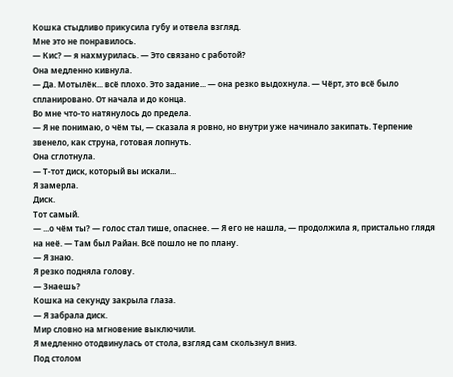Кошка стыдливо прикусила губу и отвела взгляд.
Мне это не понравилось.
— Кис? — я нахмурилась. — Это связано с работой?
Она медленно кивнула.
— Да. Мотылёк... всё плохо. Это задание... — она резко выдохнула. — Чёрт, это всё было спланировано. От начала и до конца.
Во мне что-то натянулось до предела.
— Я не понимаю, о чём ты, — сказала я ровно, но внутри уже начинало закипать. Терпение звенело, как струна, готовая лопнуть.
Она сглотнула.
— Т-тот диск, который вы искали...
Я замерла.
Диск.
Тот самый.
— ...о чём ты? — голос стал тише, опаснее. — Я его не нашла, — продолжила я, пристально глядя на неё. — Там был Райан. Всё пошло не по плану.
— Я знаю.
Я резко подняла голову.
— Знаешь?
Кошка на секунду закрыла глаза.
— Я забрала диск.
Мир словно на мгновение выключили.
Я медленно отодвинулась от стола, взгляд сам скользнул вниз.
Под столом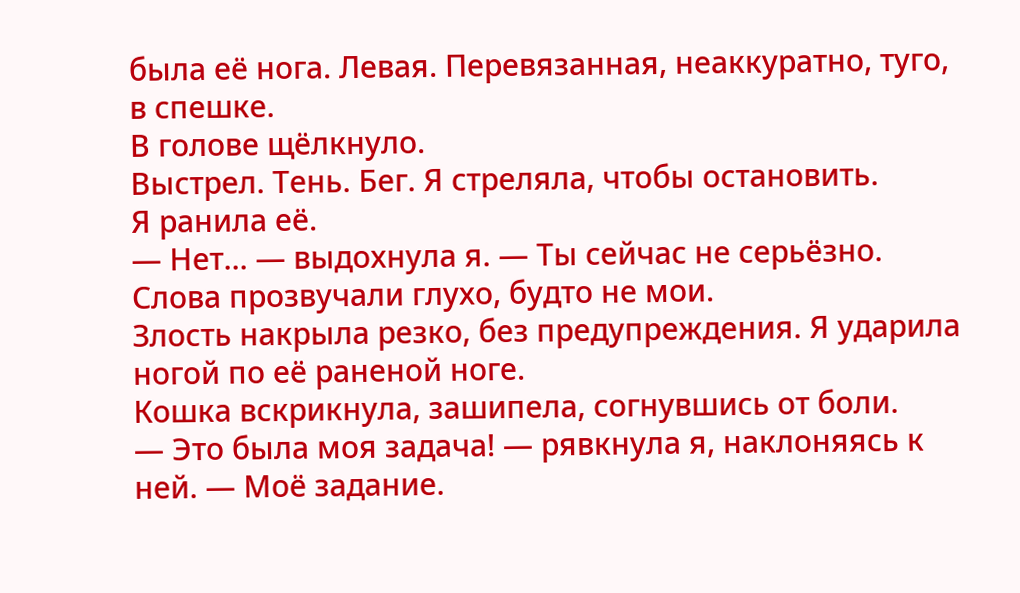была её нога. Левая. Перевязанная, неаккуратно, туго, в спешке.
В голове щёлкнуло.
Выстрел. Тень. Бег. Я стреляла, чтобы остановить.
Я ранила её.
— Нет... — выдохнула я. — Ты сейчас не серьёзно.
Слова прозвучали глухо, будто не мои.
Злость накрыла резко, без предупреждения. Я ударила ногой по её раненой ноге.
Кошка вскрикнула, зашипела, согнувшись от боли.
— Это была моя задача! — рявкнула я, наклоняясь к ней. — Моё задание.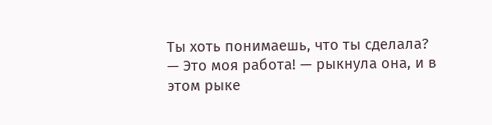Ты хоть понимаешь, что ты сделала?
— Это моя работа! — рыкнула она, и в этом рыке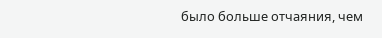было больше отчаяния, чем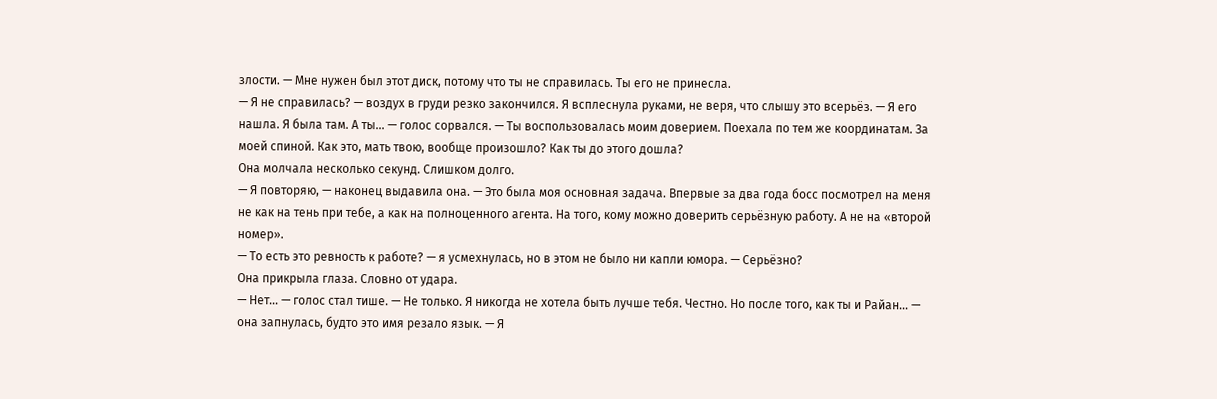злости. — Мне нужен был этот диск, потому что ты не справилась. Ты его не принесла.
— Я не справилась? — воздух в груди резко закончился. Я всплеснула руками, не веря, что слышу это всерьёз. — Я его нашла. Я была там. А ты... — голос сорвался. — Ты воспользовалась моим доверием. Поехала по тем же координатам. За моей спиной. Как это, мать твою, вообще произошло? Как ты до этого дошла?
Она молчала несколько секунд. Слишком долго.
— Я повторяю, — наконец выдавила она. — Это была моя основная задача. Впервые за два года босс посмотрел на меня не как на тень при тебе, а как на полноценного агента. На того, кому можно доверить серьёзную работу. А не на «второй номер».
— То есть это ревность к работе? — я усмехнулась, но в этом не было ни капли юмора. — Серьёзно?
Она прикрыла глаза. Словно от удара.
— Нет... — голос стал тише. — Не только. Я никогда не хотела быть лучше тебя. Честно. Но после того, как ты и Райан... — она запнулась, будто это имя резало язык. — Я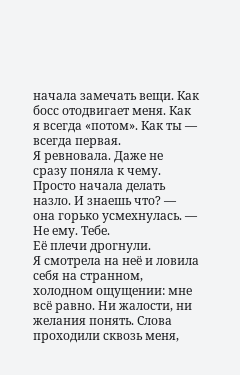начала замечать вещи. Как босс отодвигает меня. Как я всегда «потом». Как ты — всегда первая.
Я ревновала. Даже не сразу поняла к чему. Просто начала делать назло. И знаешь что? — она горько усмехнулась. — Не ему. Тебе.
Её плечи дрогнули.
Я смотрела на неё и ловила себя на странном, холодном ощущении: мне всё равно. Ни жалости, ни желания понять. Слова проходили сквозь меня,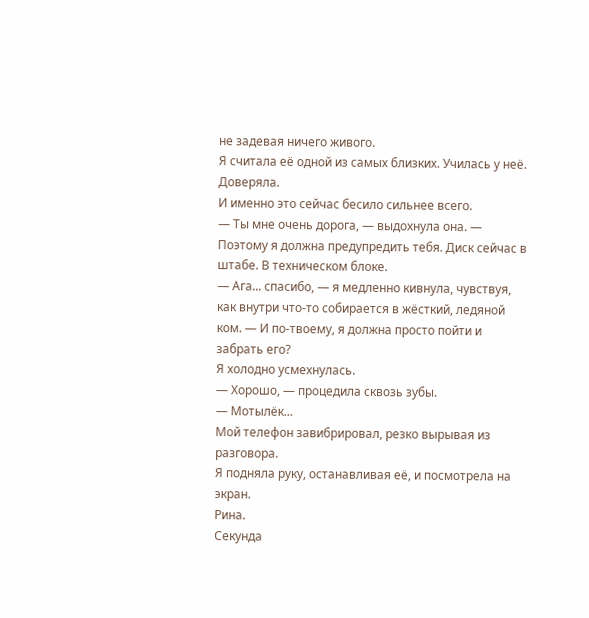не задевая ничего живого.
Я считала её одной из самых близких. Училась у неё. Доверяла.
И именно это сейчас бесило сильнее всего.
— Ты мне очень дорога, — выдохнула она. — Поэтому я должна предупредить тебя. Диск сейчас в штабе. В техническом блоке.
— Ага... спасибо, — я медленно кивнула, чувствуя, как внутри что-то собирается в жёсткий, ледяной ком. — И по-твоему, я должна просто пойти и забрать его?
Я холодно усмехнулась.
— Хорошо, — процедила сквозь зубы.
— Мотылёк...
Мой телефон завибрировал, резко вырывая из разговора.
Я подняла руку, останавливая её, и посмотрела на экран.
Рина.
Секунда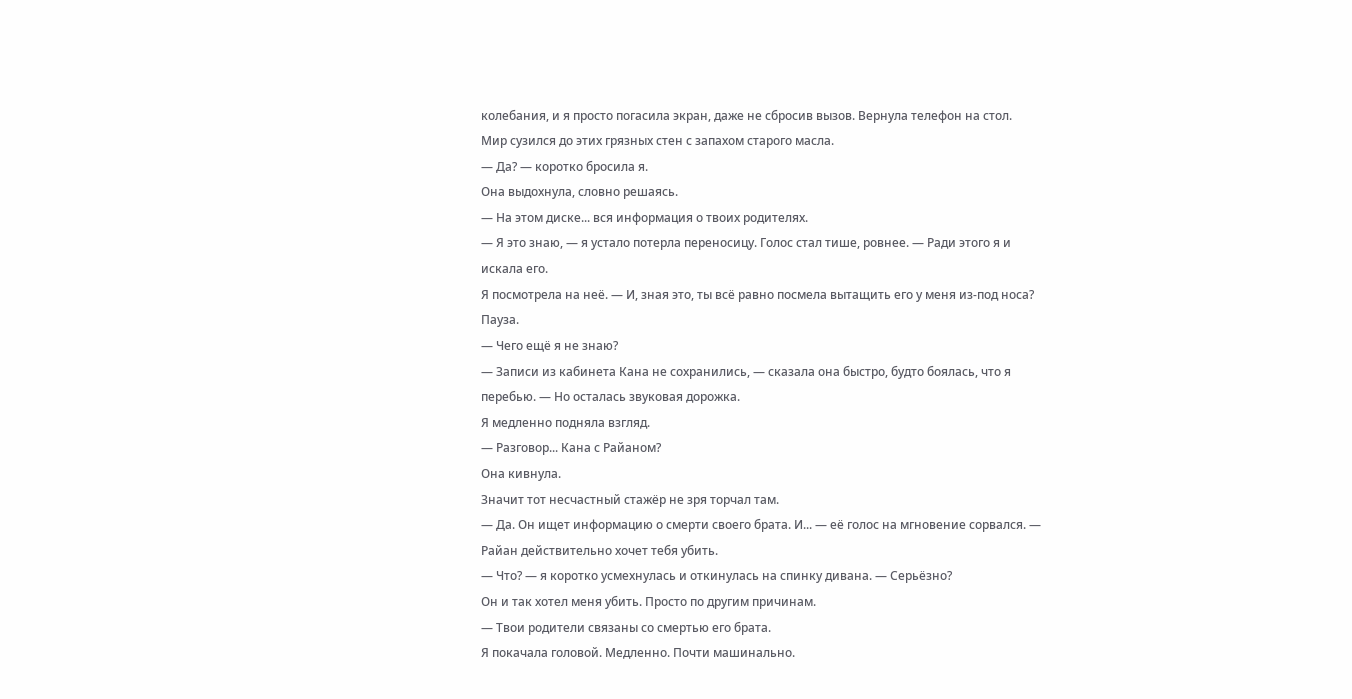колебания, и я просто погасила экран, даже не сбросив вызов. Вернула телефон на стол.
Мир сузился до этих грязных стен с запахом старого масла.
— Да? — коротко бросила я.
Она выдохнула, словно решаясь.
— На этом диске... вся информация о твоих родителях.
— Я это знаю, — я устало потерла переносицу. Голос стал тише, ровнее. — Ради этого я и искала его.
Я посмотрела на неё. — И, зная это, ты всё равно посмела вытащить его у меня из-под носа?
Пауза.
— Чего ещё я не знаю?
— Записи из кабинета Кана не сохранились, — сказала она быстро, будто боялась, что я перебью. — Но осталась звуковая дорожка.
Я медленно подняла взгляд.
— Разговор... Кана с Райаном?
Она кивнула.
Значит тот несчастный стажёр не зря торчал там.
— Да. Он ищет информацию о смерти своего брата. И... — её голос на мгновение сорвался. — Райан действительно хочет тебя убить.
— Что? — я коротко усмехнулась и откинулась на спинку дивана. — Серьёзно?
Он и так хотел меня убить. Просто по другим причинам.
— Твои родители связаны со смертью его брата.
Я покачала головой. Медленно. Почти машинально.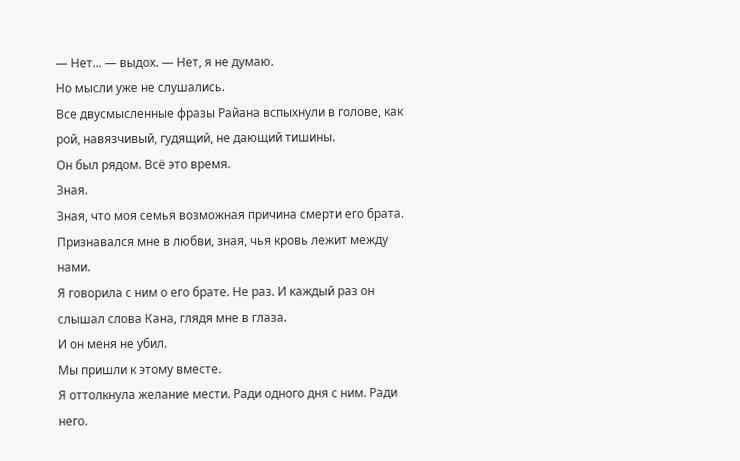— Нет... — выдох. — Нет, я не думаю.
Но мысли уже не слушались.
Все двусмысленные фразы Райана вспыхнули в голове, как рой, навязчивый, гудящий, не дающий тишины.
Он был рядом. Всё это время.
Зная.
Зная, что моя семья возможная причина смерти его брата.
Признавался мне в любви, зная, чья кровь лежит между нами.
Я говорила с ним о его брате. Не раз. И каждый раз он слышал слова Кана, глядя мне в глаза.
И он меня не убил.
Мы пришли к этому вместе.
Я оттолкнула желание мести. Ради одного дня с ним. Ради него.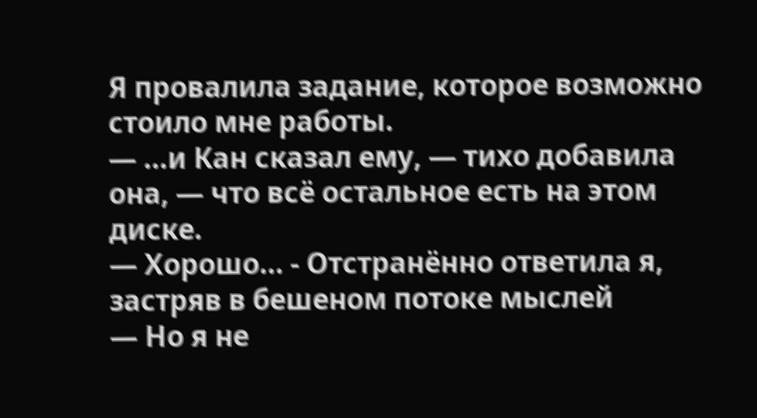Я провалила задание, которое возможно стоило мне работы.
— ...и Кан сказал ему, — тихо добавила она, — что всё остальное есть на этом диске.
— Хорошо... - Отстранённо ответила я, застряв в бешеном потоке мыслей
— Но я не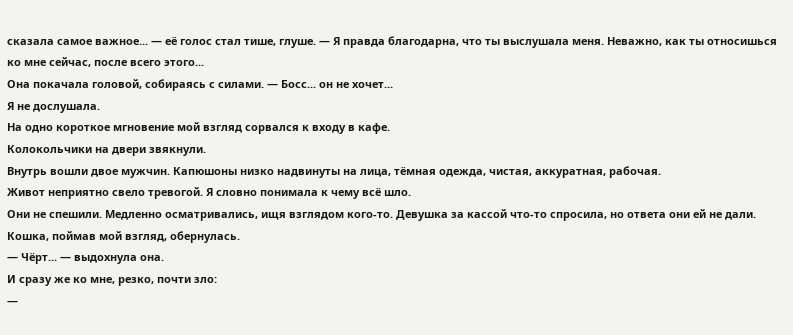сказала самое важное... — её голос стал тише, глуше. — Я правда благодарна, что ты выслушала меня. Неважно, как ты относишься ко мне сейчас, после всего этого...
Она покачала головой, собираясь с силами. — Босс... он не хочет...
Я не дослушала.
На одно короткое мгновение мой взгляд сорвался к входу в кафе.
Колокольчики на двери звякнули.
Внутрь вошли двое мужчин. Капюшоны низко надвинуты на лица, тёмная одежда, чистая, аккуратная, рабочая.
Живот неприятно свело тревогой. Я словно понимала к чему всё шло.
Они не спешили. Медленно осматривались, ищя взглядом кого-то. Девушка за кассой что-то спросила, но ответа они ей не дали.
Кошка, поймав мой взгляд, обернулась.
— Чёрт... — выдохнула она.
И сразу же ко мне, резко, почти зло:
—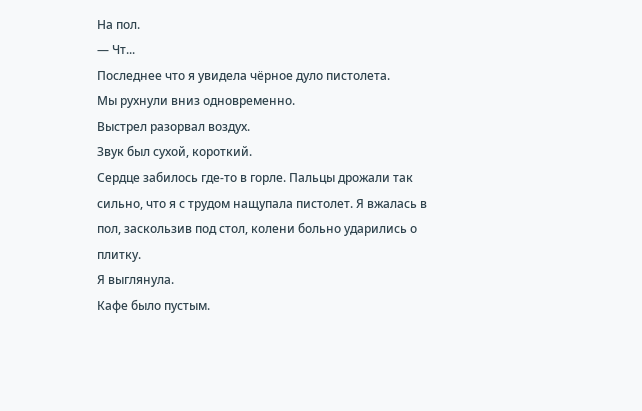На пол.
— Чт...
Последнее что я увидела чёрное дуло пистолета.
Мы рухнули вниз одновременно.
Выстрел разорвал воздух.
Звук был сухой, короткий.
Сердце забилось где-то в горле. Пальцы дрожали так сильно, что я с трудом нащупала пистолет. Я вжалась в пол, заскользив под стол, колени больно ударились о плитку.
Я выглянула.
Кафе было пустым.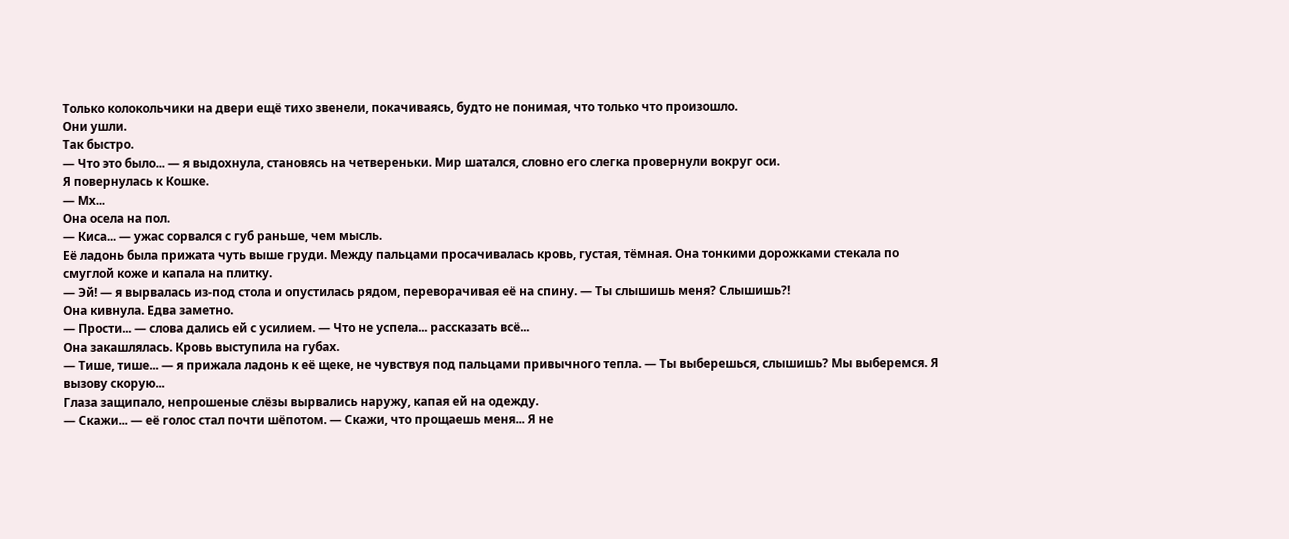Только колокольчики на двери ещё тихо звенели, покачиваясь, будто не понимая, что только что произошло.
Они ушли.
Так быстро.
— Что это было... — я выдохнула, становясь на четвереньки. Мир шатался, словно его слегка провернули вокруг оси.
Я повернулась к Кошке.
— Мх...
Она осела на пол.
— Киса... — ужас сорвался с губ раньше, чем мысль.
Её ладонь была прижата чуть выше груди. Между пальцами просачивалась кровь, густая, тёмная. Она тонкими дорожками стекала по смуглой коже и капала на плитку.
— Эй! — я вырвалась из-под стола и опустилась рядом, переворачивая её на спину. — Ты слышишь меня? Слышишь?!
Она кивнула. Едва заметно.
— Прости... — слова дались ей с усилием. — Что не успела... рассказать всё...
Она закашлялась. Кровь выступила на губах.
— Тише, тише... — я прижала ладонь к её щеке, не чувствуя под пальцами привычного тепла. — Ты выберешься, слышишь? Мы выберемся. Я вызову скорую...
Глаза защипало, непрошеные слёзы вырвались наружу, капая ей на одежду.
— Скажи... — её голос стал почти шёпотом. — Скажи, что прощаешь меня... Я не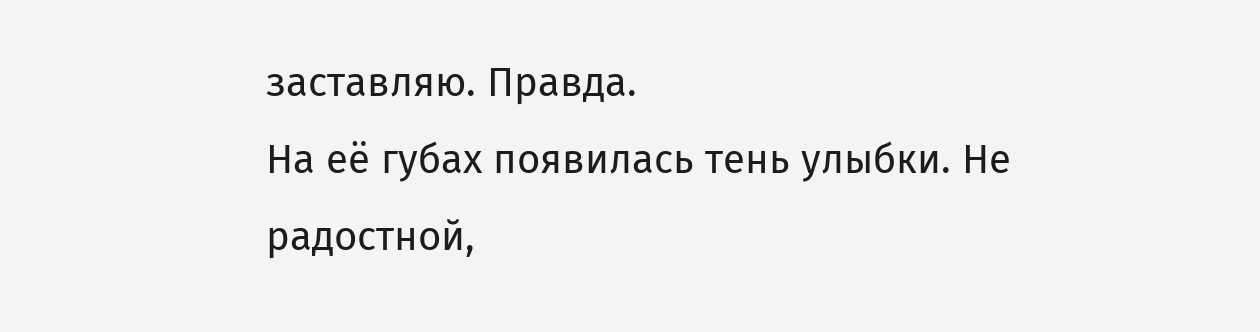заставляю. Правда.
На её губах появилась тень улыбки. Не радостной,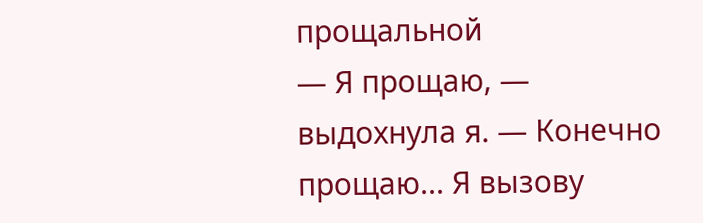прощальной
— Я прощаю, — выдохнула я. — Конечно прощаю... Я вызову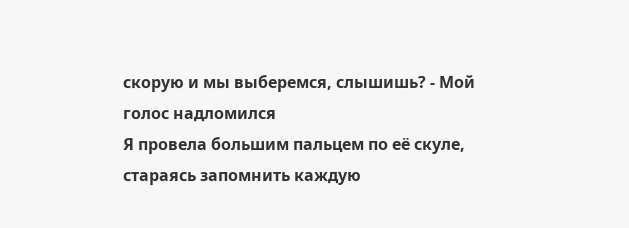скорую и мы выберемся, слышишь? - Мой голос надломился
Я провела большим пальцем по её скуле, стараясь запомнить каждую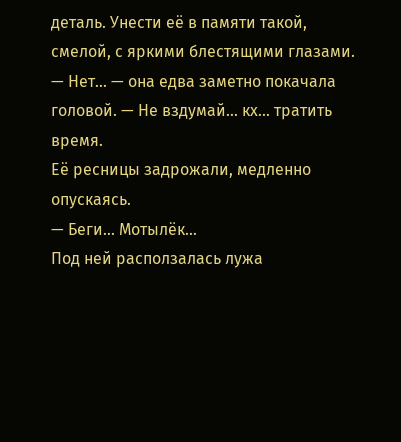деталь. Унести её в памяти такой, смелой, с яркими блестящими глазами.
— Нет... — она едва заметно покачала головой. — Не вздумай... кх... тратить время.
Её ресницы задрожали, медленно опускаясь.
— Беги... Мотылёк...
Под ней расползалась лужа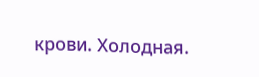крови. Холодная.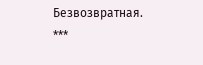Безвозвратная.
***